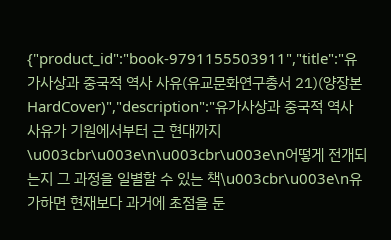{"product_id":"book-9791155503911","title":"유가사상과 중국적 역사 사유(유교문화연구총서 21)(양장본 HardCover)","description":"유가사상과 중국적 역사 사유가 기원에서부터 근 현대까지 \u003cbr\u003e\n\u003cbr\u003e\n어떻게 전개되는지 그 과정을 일별할 수 있는 책\u003cbr\u003e\n유가하면 현재보다 과거에 초점을 둔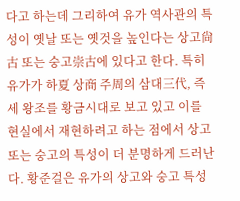다고 하는데 그리하여 유가 역사관의 특성이 옛날 또는 옛것을 높인다는 상고尙古 또는 숭고崇古에 있다고 한다. 특히 유가가 하夏 상商 주周의 삼대三代, 즉 세 왕조를 황금시대로 보고 있고 이를 현실에서 재현하려고 하는 점에서 상고 또는 숭고의 특성이 더 분명하게 드러난다. 황준걸은 유가의 상고와 숭고 특성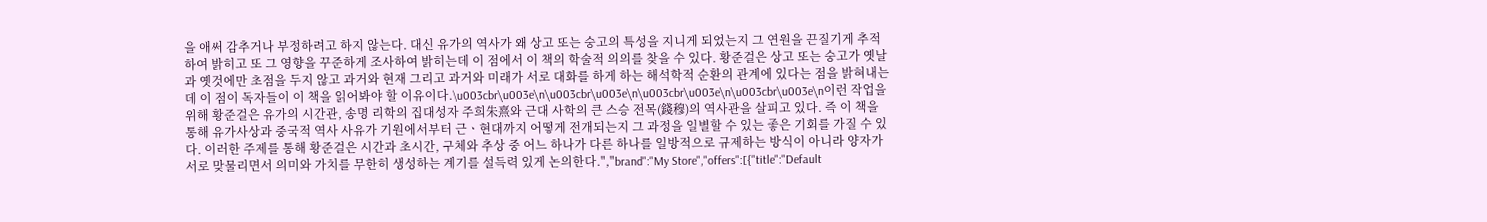을 애써 감추거나 부정하려고 하지 않는다. 대신 유가의 역사가 왜 상고 또는 숭고의 특성을 지니게 되었는지 그 연원을 끈질기게 추적하여 밝히고 또 그 영향을 꾸준하게 조사하여 밝히는데 이 점에서 이 책의 학술적 의의를 찾을 수 있다. 황준걸은 상고 또는 숭고가 옛날과 옛것에만 초점을 두지 않고 과거와 현재 그리고 과거와 미래가 서로 대화를 하게 하는 해석학적 순환의 관계에 있다는 점을 밝혀내는데 이 점이 독자들이 이 책을 읽어봐야 할 이유이다.\u003cbr\u003e\n\u003cbr\u003e\n\u003cbr\u003e\n\u003cbr\u003e\n이런 작업을 위해 황준걸은 유가의 시간관, 송명 리학의 집대성자 주희朱熹와 근대 사학의 큰 스승 전목(錢穆)의 역사관을 살피고 있다. 즉 이 책을 통해 유가사상과 중국적 역사 사유가 기원에서부터 근ㆍ현대까지 어떻게 전개되는지 그 과정을 일별할 수 있는 좋은 기회를 가질 수 있다. 이러한 주제를 통해 황준걸은 시간과 초시간, 구체와 추상 중 어느 하나가 다른 하나를 일방적으로 규제하는 방식이 아니라 양자가 서로 맞물리면서 의미와 가치를 무한히 생성하는 계기를 설득력 있게 논의한다.","brand":"My Store","offers":[{"title":"Default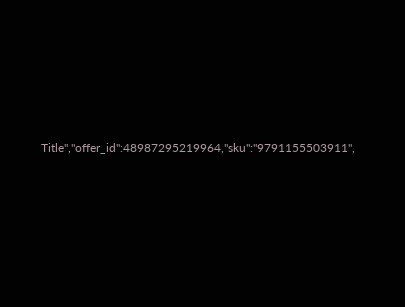Title","offer_id":48987295219964,"sku":"9791155503911",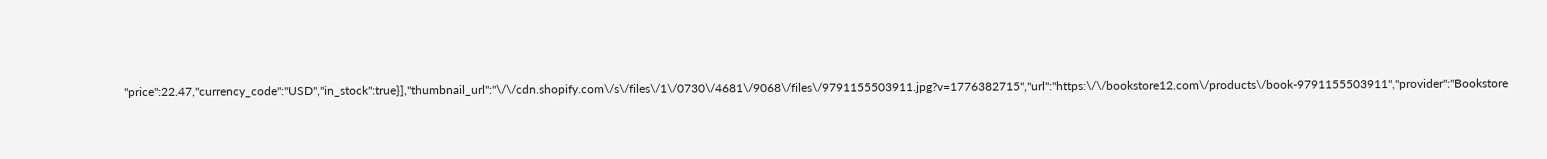"price":22.47,"currency_code":"USD","in_stock":true}],"thumbnail_url":"\/\/cdn.shopify.com\/s\/files\/1\/0730\/4681\/9068\/files\/9791155503911.jpg?v=1776382715","url":"https:\/\/bookstore12.com\/products\/book-9791155503911","provider":"Bookstore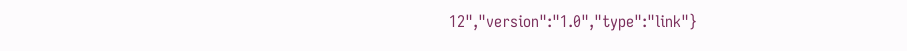12","version":"1.0","type":"link"}